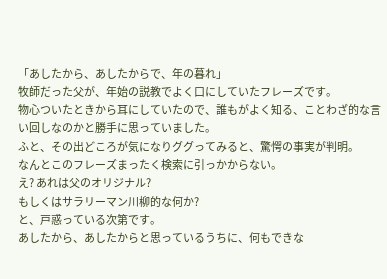「あしたから、あしたからで、年の暮れ」
牧師だった父が、年始の説教でよく口にしていたフレーズです。
物心ついたときから耳にしていたので、誰もがよく知る、ことわざ的な言い回しなのかと勝手に思っていました。
ふと、その出どころが気になりググってみると、驚愕の事実が判明。
なんとこのフレーズまったく検索に引っかからない。
え? あれは父のオリジナル?
もしくはサラリーマン川柳的な何か?
と、戸惑っている次第です。
あしたから、あしたからと思っているうちに、何もできな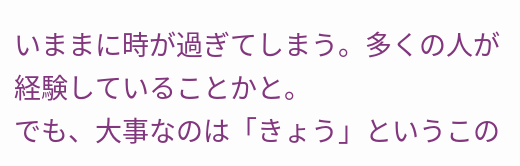いままに時が過ぎてしまう。多くの人が経験していることかと。
でも、大事なのは「きょう」というこの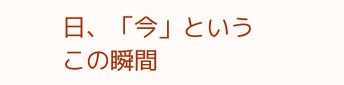日、「今」というこの瞬間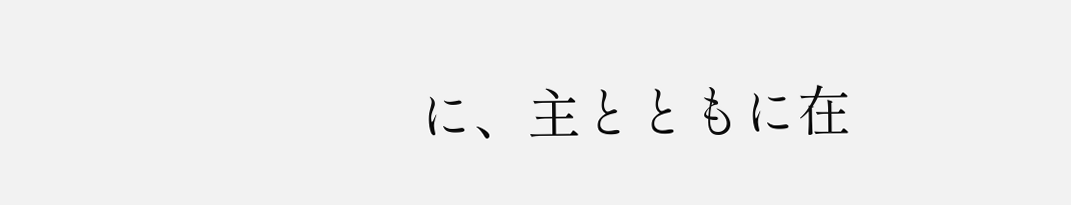に、主とともに在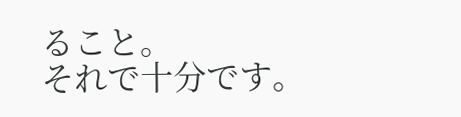ること。
それで十分です。